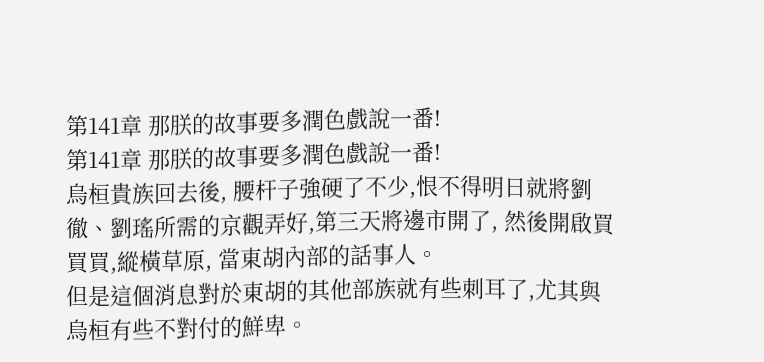第141章 那朕的故事要多潤色戲說一番!
第141章 那朕的故事要多潤色戲說一番!
烏桓貴族回去後, 腰杆子強硬了不少,恨不得明日就將劉徹、劉瑤所需的京觀弄好,第三天將邊市開了, 然後開啟買買買,縱橫草原, 當東胡內部的話事人。
但是這個消息對於東胡的其他部族就有些刺耳了,尤其與烏桓有些不對付的鮮卑。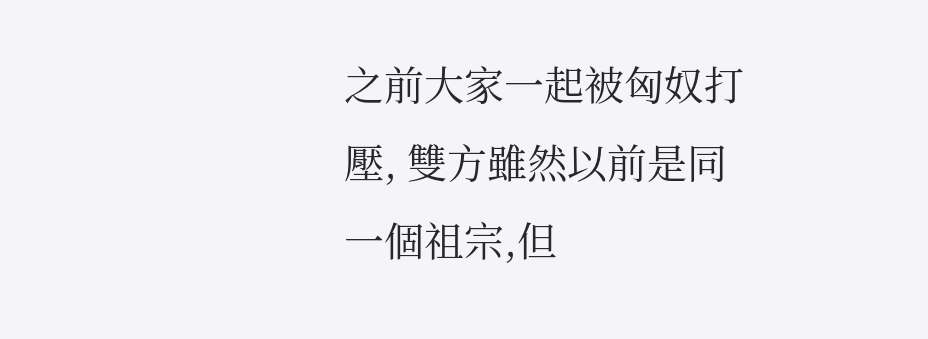之前大家一起被匈奴打壓, 雙方雖然以前是同一個祖宗,但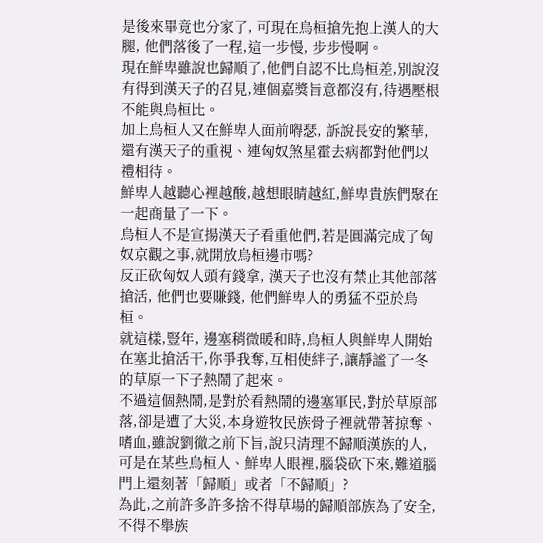是後來畢竟也分家了, 可現在烏桓搶先抱上漢人的大腿, 他們落後了一程,這一步慢, 步步慢啊。
現在鮮卑雖說也歸順了,他們自認不比烏桓差,別說沒有得到漢天子的召見,連個嘉獎旨意都沒有,待遇壓根不能與烏桓比。
加上烏桓人又在鮮卑人面前嘚瑟, 訴說長安的繁華, 還有漢天子的重視、連匈奴煞星霍去病都對他們以禮相待。
鮮卑人越聽心裡越酸,越想眼睛越紅,鮮卑貴族們聚在一起商量了一下。
烏桓人不是宣揚漢天子看重他們,若是圓滿完成了匈奴京觀之事,就開放烏桓邊市嗎?
反正砍匈奴人頭有錢拿, 漢天子也沒有禁止其他部落搶活, 他們也要賺錢, 他們鮮卑人的勇猛不亞於烏桓。
就這樣,豎年, 邊塞稍微暖和時,烏桓人與鮮卑人開始在塞北搶活干,你爭我奪,互相使絆子,讓靜謐了一冬的草原一下子熱鬧了起來。
不過這個熱鬧,是對於看熱鬧的邊塞軍民,對於草原部落,卻是遭了大災,本身遊牧民族骨子裡就帶著掠奪、嗜血,雖說劉徹之前下旨,說只清理不歸順漢族的人,可是在某些烏桓人、鮮卑人眼裡,腦袋砍下來,難道腦門上還刻著「歸順」或者「不歸順」?
為此,之前許多許多捨不得草場的歸順部族為了安全,不得不舉族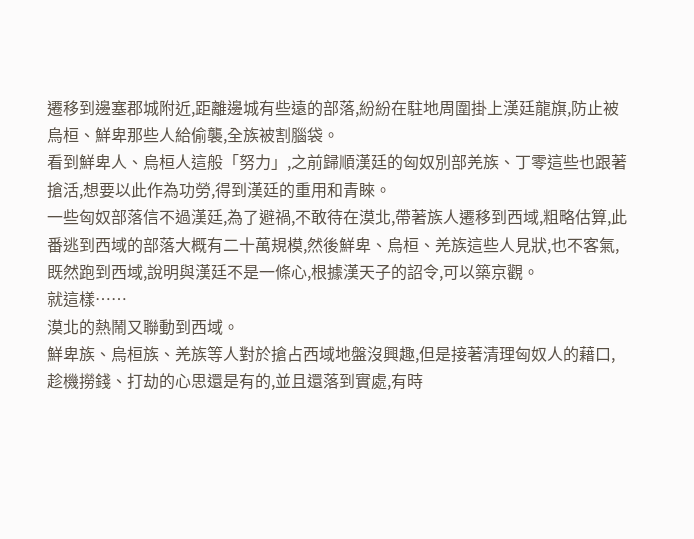遷移到邊塞郡城附近,距離邊城有些遠的部落,紛紛在駐地周圍掛上漢廷龍旗,防止被烏桓、鮮卑那些人給偷襲,全族被割腦袋。
看到鮮卑人、烏桓人這般「努力」,之前歸順漢廷的匈奴別部羌族、丁零這些也跟著搶活,想要以此作為功勞,得到漢廷的重用和青睞。
一些匈奴部落信不過漢廷,為了避禍,不敢待在漠北,帶著族人遷移到西域,粗略估算,此番逃到西域的部落大概有二十萬規模,然後鮮卑、烏桓、羌族這些人見狀,也不客氣,既然跑到西域,說明與漢廷不是一條心,根據漢天子的詔令,可以築京觀。
就這樣……
漠北的熱鬧又聯動到西域。
鮮卑族、烏桓族、羌族等人對於搶占西域地盤沒興趣,但是接著清理匈奴人的藉口,趁機撈錢、打劫的心思還是有的,並且還落到實處,有時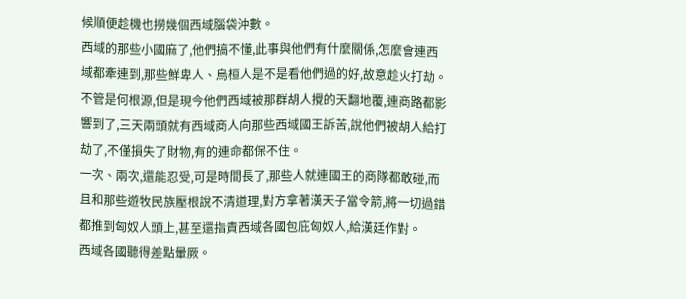候順便趁機也撈幾個西域腦袋沖數。
西域的那些小國麻了,他們搞不懂,此事與他們有什麼關係,怎麼會連西域都牽連到,那些鮮卑人、烏桓人是不是看他們過的好,故意趁火打劫。
不管是何根源,但是現今他們西域被那群胡人攪的天翻地覆,連商路都影響到了,三天兩頭就有西域商人向那些西域國王訴苦,說他們被胡人給打劫了,不僅損失了財物,有的連命都保不住。
一次、兩次,還能忍受,可是時間長了,那些人就連國王的商隊都敢碰,而且和那些遊牧民族壓根說不清道理,對方拿著漢天子當令箭,將一切過錯都推到匈奴人頭上,甚至還指責西域各國包庇匈奴人,給漢廷作對。
西域各國聽得差點暈厥。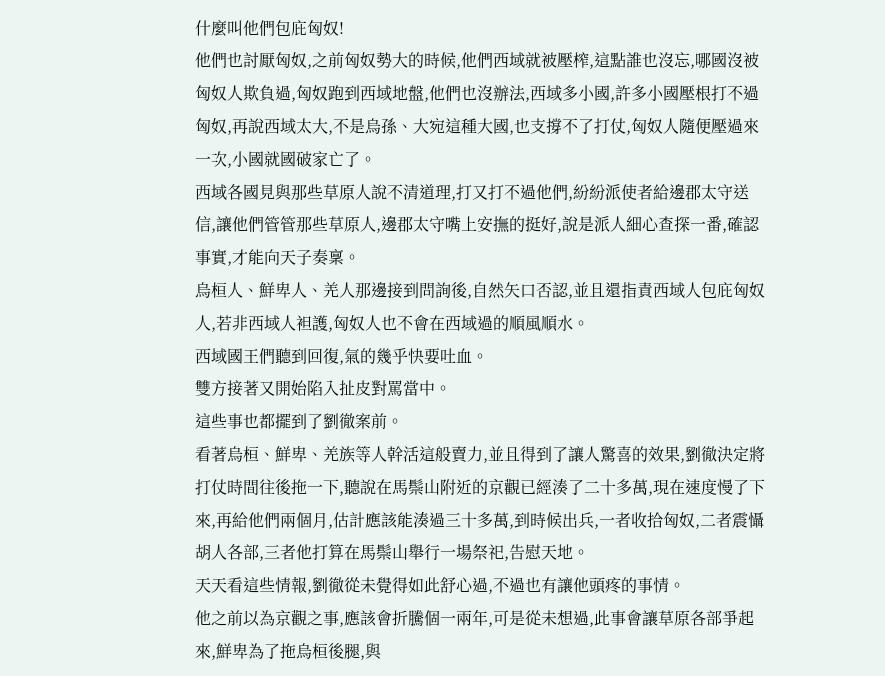什麼叫他們包庇匈奴!
他們也討厭匈奴,之前匈奴勢大的時候,他們西域就被壓榨,這點誰也沒忘,哪國沒被匈奴人欺負過,匈奴跑到西域地盤,他們也沒辦法,西域多小國,許多小國壓根打不過匈奴,再說西域太大,不是烏孫、大宛這種大國,也支撐不了打仗,匈奴人隨便壓過來一次,小國就國破家亡了。
西域各國見與那些草原人說不清道理,打又打不過他們,紛紛派使者給邊郡太守送信,讓他們管管那些草原人,邊郡太守嘴上安撫的挺好,說是派人細心查探一番,確認事實,才能向天子奏稟。
烏桓人、鮮卑人、羌人那邊接到問詢後,自然矢口否認,並且還指責西域人包庇匈奴人,若非西域人袒護,匈奴人也不會在西域過的順風順水。
西域國王們聽到回復,氣的幾乎快要吐血。
雙方接著又開始陷入扯皮對罵當中。
這些事也都擺到了劉徹案前。
看著烏桓、鮮卑、羌族等人幹活這般賣力,並且得到了讓人驚喜的效果,劉徹決定將打仗時間往後拖一下,聽說在馬鬃山附近的京觀已經湊了二十多萬,現在速度慢了下來,再給他們兩個月,估計應該能湊過三十多萬,到時候出兵,一者收拾匈奴,二者震懾胡人各部,三者他打算在馬鬃山舉行一場祭祀,告慰天地。
天天看這些情報,劉徹從未覺得如此舒心過,不過也有讓他頭疼的事情。
他之前以為京觀之事,應該會折騰個一兩年,可是從未想過,此事會讓草原各部爭起來,鮮卑為了拖烏桓後腿,與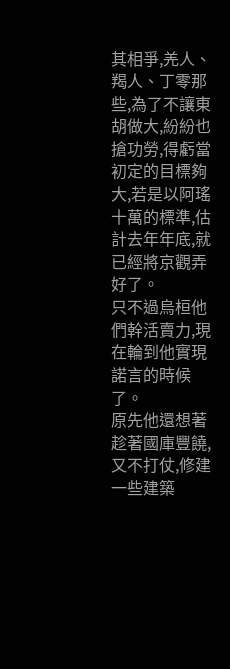其相爭,羌人、羯人、丁零那些,為了不讓東胡做大,紛紛也搶功勞,得虧當初定的目標夠大,若是以阿瑤十萬的標準,估計去年年底,就已經將京觀弄好了。
只不過烏桓他們幹活賣力,現在輪到他實現諾言的時候了。
原先他還想著趁著國庫豐饒,又不打仗,修建一些建築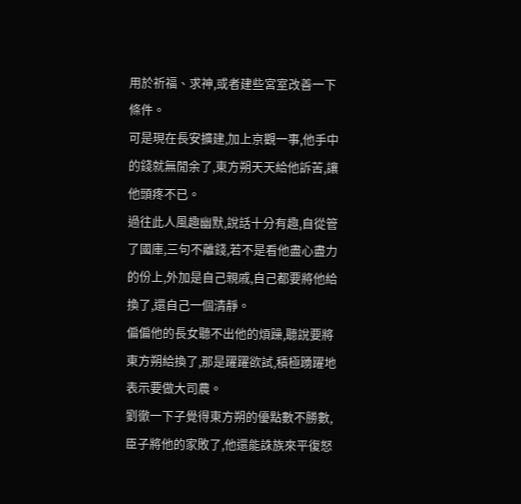用於祈福、求神,或者建些宮室改善一下條件。
可是現在長安擴建,加上京觀一事,他手中的錢就無閒余了,東方朔天天給他訴苦,讓他頭疼不已。
過往此人風趣幽默,說話十分有趣,自從管了國庫,三句不離錢,若不是看他盡心盡力的份上,外加是自己親戚,自己都要將他給換了,還自己一個清靜。
偏偏他的長女聽不出他的煩躁,聽說要將東方朔給換了,那是躍躍欲試,積極踴躍地表示要做大司農。
劉徹一下子覺得東方朔的優點數不勝數,臣子將他的家敗了,他還能誅族來平復怒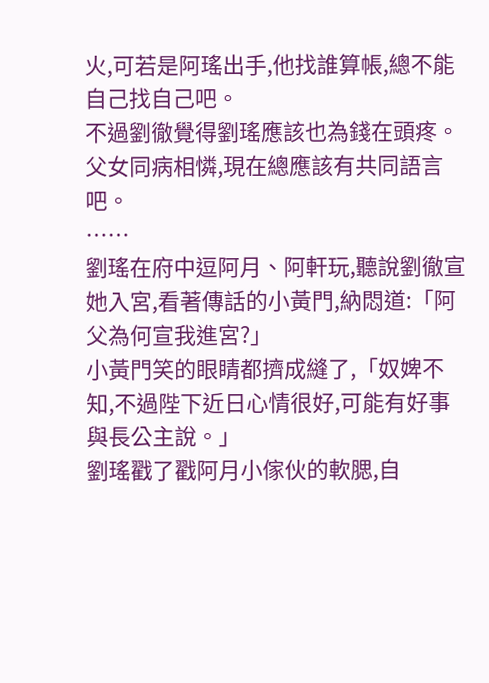火,可若是阿瑤出手,他找誰算帳,總不能自己找自己吧。
不過劉徹覺得劉瑤應該也為錢在頭疼。
父女同病相憐,現在總應該有共同語言吧。
……
劉瑤在府中逗阿月、阿軒玩,聽說劉徹宣她入宮,看著傳話的小黃門,納悶道:「阿父為何宣我進宮?」
小黃門笑的眼睛都擠成縫了,「奴婢不知,不過陛下近日心情很好,可能有好事與長公主說。」
劉瑤戳了戳阿月小傢伙的軟腮,自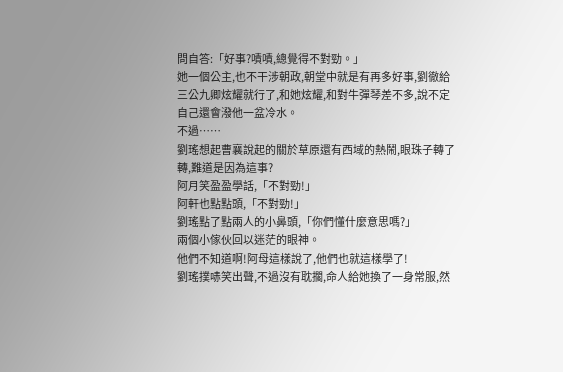問自答:「好事?嘖嘖,總覺得不對勁。」
她一個公主,也不干涉朝政,朝堂中就是有再多好事,劉徹給三公九卿炫耀就行了,和她炫耀,和對牛彈琴差不多,說不定自己還會潑他一盆冷水。
不過……
劉瑤想起曹襄說起的關於草原還有西域的熱鬧,眼珠子轉了轉,難道是因為這事?
阿月笑盈盈學話,「不對勁!」
阿軒也點點頭,「不對勁!」
劉瑤點了點兩人的小鼻頭,「你們懂什麼意思嗎?」
兩個小傢伙回以迷茫的眼神。
他們不知道啊!阿母這樣說了,他們也就這樣學了!
劉瑤撲哧笑出聲,不過沒有耽擱,命人給她換了一身常服,然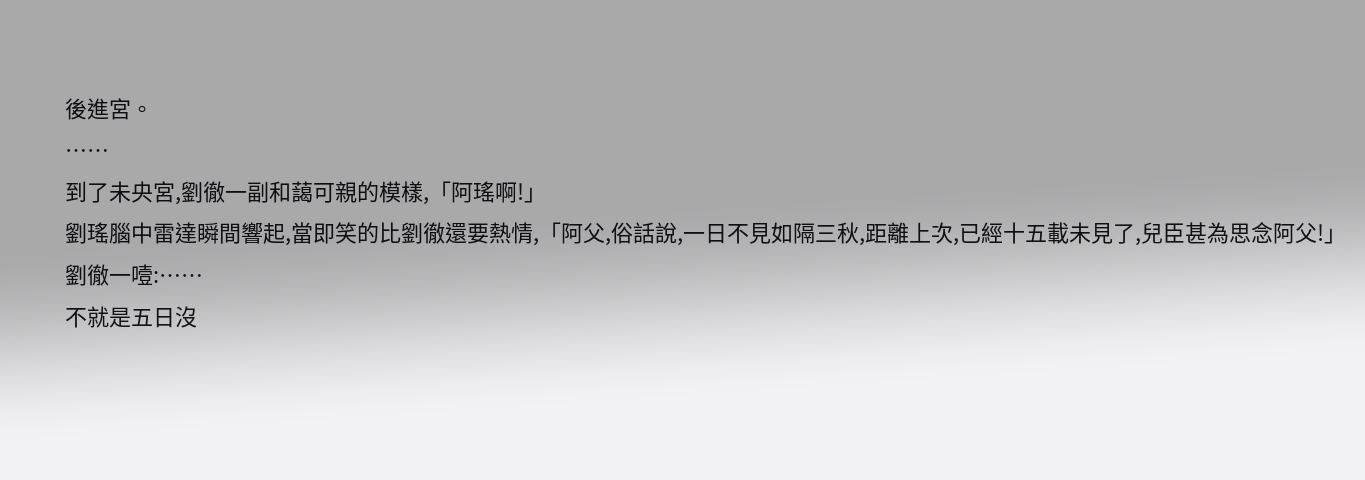後進宮。
……
到了未央宮,劉徹一副和藹可親的模樣,「阿瑤啊!」
劉瑤腦中雷達瞬間響起,當即笑的比劉徹還要熱情,「阿父,俗話說,一日不見如隔三秋,距離上次,已經十五載未見了,兒臣甚為思念阿父!」
劉徹一噎:……
不就是五日沒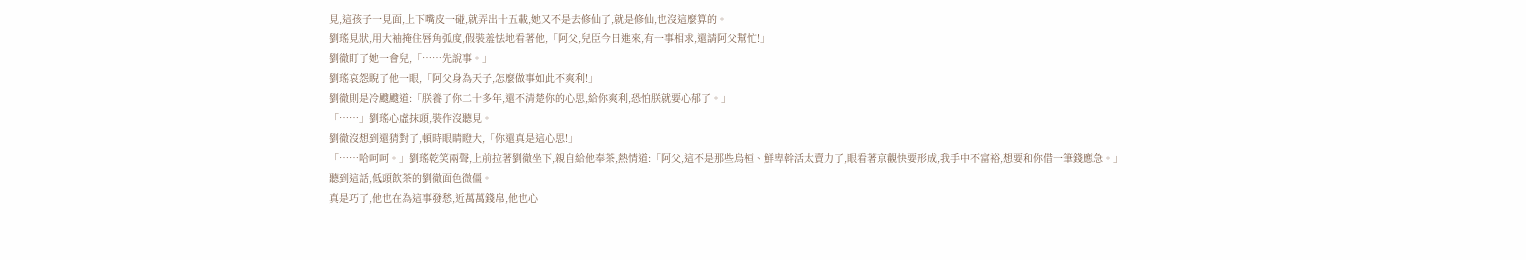見,這孩子一見面,上下嘴皮一碰,就弄出十五載,她又不是去修仙了,就是修仙,也沒這麼算的。
劉瑤見狀,用大袖掩住唇角弧度,假裝羞怯地看著他,「阿父,兒臣今日進來,有一事相求,還請阿父幫忙!」
劉徹盯了她一會兒,「……先說事。」
劉瑤哀怨睨了他一眼,「阿父身為天子,怎麼做事如此不爽利!」
劉徹則是冷颼颼道:「朕養了你二十多年,還不清楚你的心思,給你爽利,恐怕朕就要心郁了。」
「……」劉瑤心虛抹頭,裝作沒聽見。
劉徹沒想到還猜對了,頓時眼睛瞪大,「你還真是這心思!」
「……哈呵呵。」劉瑤乾笑兩聲,上前拉著劉徹坐下,親自給他奉茶,熱情道:「阿父,這不是那些烏桓、鮮卑幹活太賣力了,眼看著京觀快要形成,我手中不富裕,想要和你借一筆錢應急。」
聽到這話,低頭飲茶的劉徹面色微僵。
真是巧了,他也在為這事發愁,近萬萬錢帛,他也心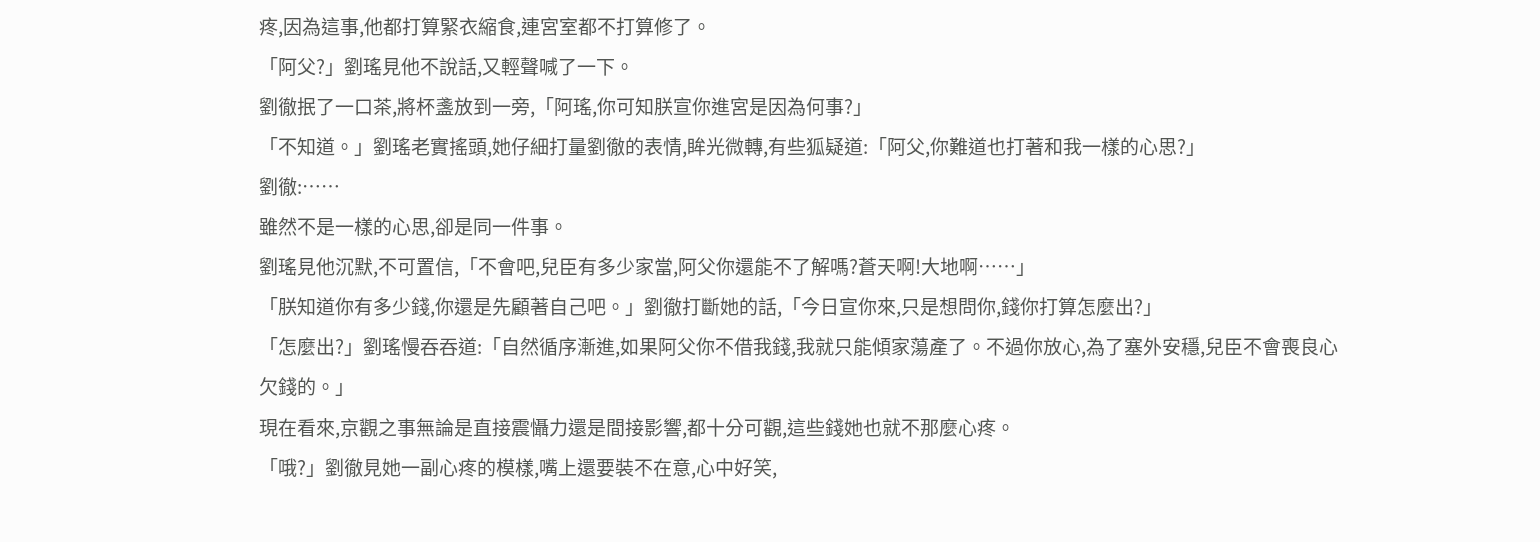疼,因為這事,他都打算緊衣縮食,連宮室都不打算修了。
「阿父?」劉瑤見他不說話,又輕聲喊了一下。
劉徹抿了一口茶,將杯盞放到一旁,「阿瑤,你可知朕宣你進宮是因為何事?」
「不知道。」劉瑤老實搖頭,她仔細打量劉徹的表情,眸光微轉,有些狐疑道:「阿父,你難道也打著和我一樣的心思?」
劉徹:……
雖然不是一樣的心思,卻是同一件事。
劉瑤見他沉默,不可置信,「不會吧,兒臣有多少家當,阿父你還能不了解嗎?蒼天啊!大地啊……」
「朕知道你有多少錢,你還是先顧著自己吧。」劉徹打斷她的話,「今日宣你來,只是想問你,錢你打算怎麼出?」
「怎麼出?」劉瑤慢吞吞道:「自然循序漸進,如果阿父你不借我錢,我就只能傾家蕩產了。不過你放心,為了塞外安穩,兒臣不會喪良心欠錢的。」
現在看來,京觀之事無論是直接震懾力還是間接影響,都十分可觀,這些錢她也就不那麼心疼。
「哦?」劉徹見她一副心疼的模樣,嘴上還要裝不在意,心中好笑,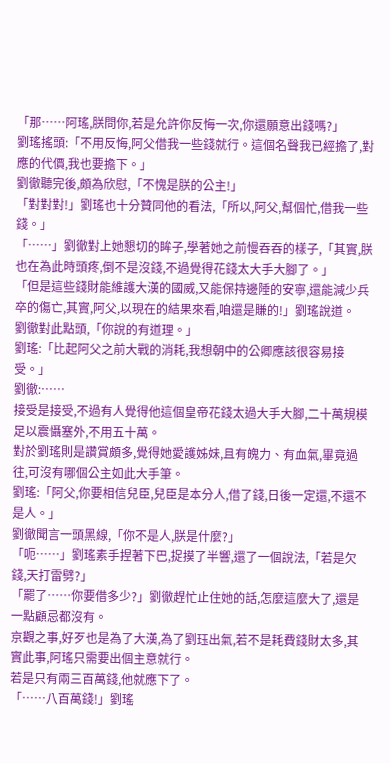「那……阿瑤,朕問你,若是允許你反悔一次,你還願意出錢嗎?」
劉瑤搖頭:「不用反悔,阿父借我一些錢就行。這個名聲我已經擔了,對應的代價,我也要擔下。」
劉徹聽完後,頗為欣慰,「不愧是朕的公主!」
「對對對!」劉瑤也十分贊同他的看法,「所以,阿父,幫個忙,借我一些錢。」
「……」劉徹對上她懇切的眸子,學著她之前慢吞吞的樣子,「其實,朕也在為此時頭疼,倒不是沒錢,不過覺得花錢太大手大腳了。」
「但是這些錢財能維護大漢的國威,又能保持邊陲的安寧,還能減少兵卒的傷亡,其實,阿父,以現在的結果來看,咱還是賺的!」劉瑤說道。
劉徹對此點頭,「你說的有道理。」
劉瑤:「比起阿父之前大戰的消耗,我想朝中的公卿應該很容易接受。」
劉徹:……
接受是接受,不過有人覺得他這個皇帝花錢太過大手大腳,二十萬規模足以震懾塞外,不用五十萬。
對於劉瑤則是讚賞頗多,覺得她愛護姊妹,且有魄力、有血氣,畢竟過往,可沒有哪個公主如此大手筆。
劉瑤:「阿父,你要相信兒臣,兒臣是本分人,借了錢,日後一定還,不還不是人。」
劉徹聞言一頭黑線,「你不是人,朕是什麼?」
「呃……」劉瑤素手捏著下巴,捉摸了半響,還了一個說法,「若是欠錢,天打雷劈?」
「罷了……你要借多少?」劉徹趕忙止住她的話,怎麼這麼大了,還是一點顧忌都沒有。
京觀之事,好歹也是為了大漢,為了劉珏出氣,若不是耗費錢財太多,其實此事,阿瑤只需要出個主意就行。
若是只有兩三百萬錢,他就應下了。
「……八百萬錢!」劉瑤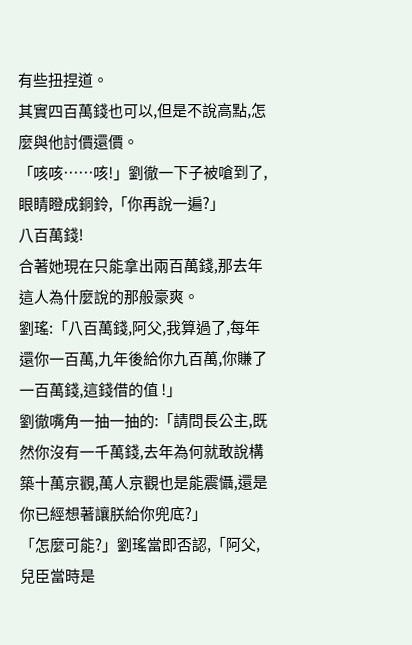有些扭捏道。
其實四百萬錢也可以,但是不說高點,怎麼與他討價還價。
「咳咳……咳!」劉徹一下子被嗆到了,眼睛瞪成銅鈴,「你再說一遍?」
八百萬錢!
合著她現在只能拿出兩百萬錢,那去年這人為什麼說的那般豪爽。
劉瑤:「八百萬錢,阿父,我算過了,每年還你一百萬,九年後給你九百萬,你賺了一百萬錢,這錢借的值 !」
劉徹嘴角一抽一抽的:「請問長公主,既然你沒有一千萬錢,去年為何就敢說構築十萬京觀,萬人京觀也是能震懾,還是你已經想著讓朕給你兜底?」
「怎麼可能?」劉瑤當即否認,「阿父,兒臣當時是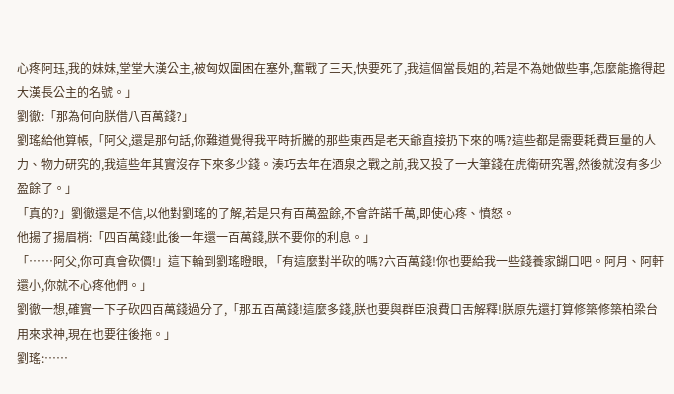心疼阿珏,我的妹妹,堂堂大漢公主,被匈奴圍困在塞外,奮戰了三天,快要死了,我這個當長姐的,若是不為她做些事,怎麼能擔得起大漢長公主的名號。」
劉徹:「那為何向朕借八百萬錢?」
劉瑤給他算帳,「阿父,還是那句話,你難道覺得我平時折騰的那些東西是老天爺直接扔下來的嗎?這些都是需要耗費巨量的人力、物力研究的,我這些年其實沒存下來多少錢。湊巧去年在酒泉之戰之前,我又投了一大筆錢在虎衛研究署,然後就沒有多少盈餘了。」
「真的?」劉徹還是不信,以他對劉瑤的了解,若是只有百萬盈餘,不會許諾千萬,即使心疼、憤怒。
他揚了揚眉梢:「四百萬錢!此後一年還一百萬錢,朕不要你的利息。」
「……阿父,你可真會砍價!」這下輪到劉瑤瞪眼, 「有這麼對半砍的嗎?六百萬錢!你也要給我一些錢養家餬口吧。阿月、阿軒還小,你就不心疼他們。」
劉徹一想,確實一下子砍四百萬錢過分了,「那五百萬錢!這麼多錢,朕也要與群臣浪費口舌解釋!朕原先還打算修築修築柏梁台用來求神,現在也要往後拖。」
劉瑤:……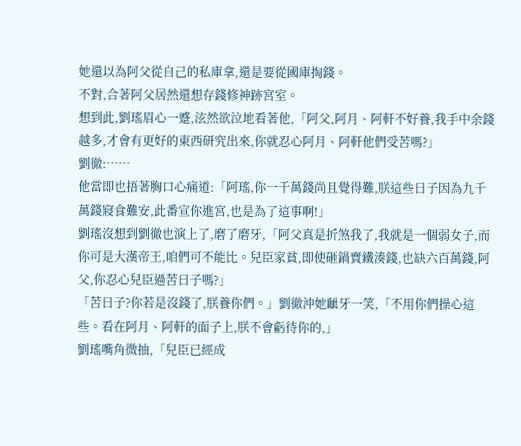她還以為阿父從自己的私庫拿,還是要從國庫掏錢。
不對,合著阿父居然還想存錢修神跡宮室。
想到此,劉瑤眉心一蹙,泫然欲泣地看著他,「阿父,阿月、阿軒不好養,我手中余錢越多,才會有更好的東西研究出來,你就忍心阿月、阿軒他們受苦嗎?」
劉徹:……
他當即也捂著胸口心痛道:「阿瑤,你一千萬錢尚且覺得難,朕這些日子因為九千萬錢寢食難安,此番宣你進宮,也是為了這事啊!」
劉瑤沒想到劉徹也演上了,磨了磨牙,「阿父真是折煞我了,我就是一個弱女子,而你可是大漢帝王,咱們可不能比。兒臣家貧,即使砸鍋賣鐵湊錢,也缺六百萬錢,阿父,你忍心兒臣過苦日子嗎?」
「苦日子?你若是沒錢了,朕養你們。」劉徹沖她齜牙一笑,「不用你們操心這些。看在阿月、阿軒的面子上,朕不會虧待你的,」
劉瑤嘴角微抽,「兒臣已經成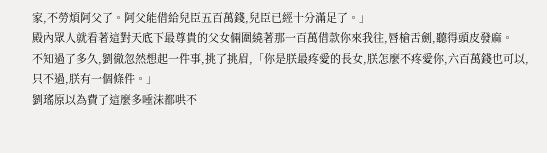家,不勞煩阿父了。阿父能借給兒臣五百萬錢,兒臣已經十分滿足了。」
殿內眾人就看著這對天底下最尊貴的父女倆圍繞著那一百萬借款你來我往,唇槍舌劍,聽得頭皮發麻。
不知過了多久,劉徹忽然想起一件事,挑了挑眉,「你是朕最疼愛的長女,朕怎麼不疼愛你,六百萬錢也可以,只不過,朕有一個條件。」
劉瑤原以為費了這麼多唾沫都哄不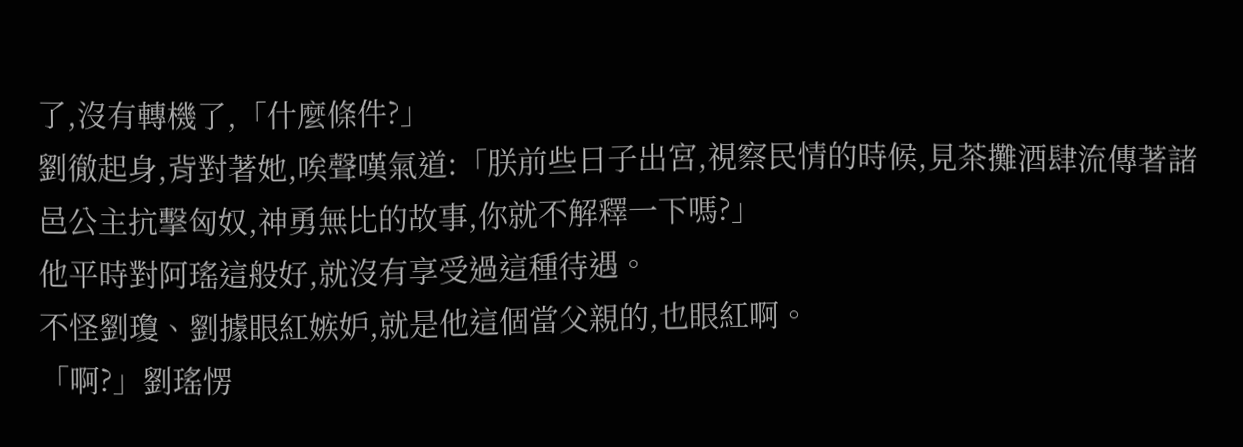了,沒有轉機了,「什麼條件?」
劉徹起身,背對著她,唉聲嘆氣道:「朕前些日子出宮,視察民情的時候,見茶攤酒肆流傳著諸邑公主抗擊匈奴,神勇無比的故事,你就不解釋一下嗎?」
他平時對阿瑤這般好,就沒有享受過這種待遇。
不怪劉瓊、劉據眼紅嫉妒,就是他這個當父親的,也眼紅啊。
「啊?」劉瑤愣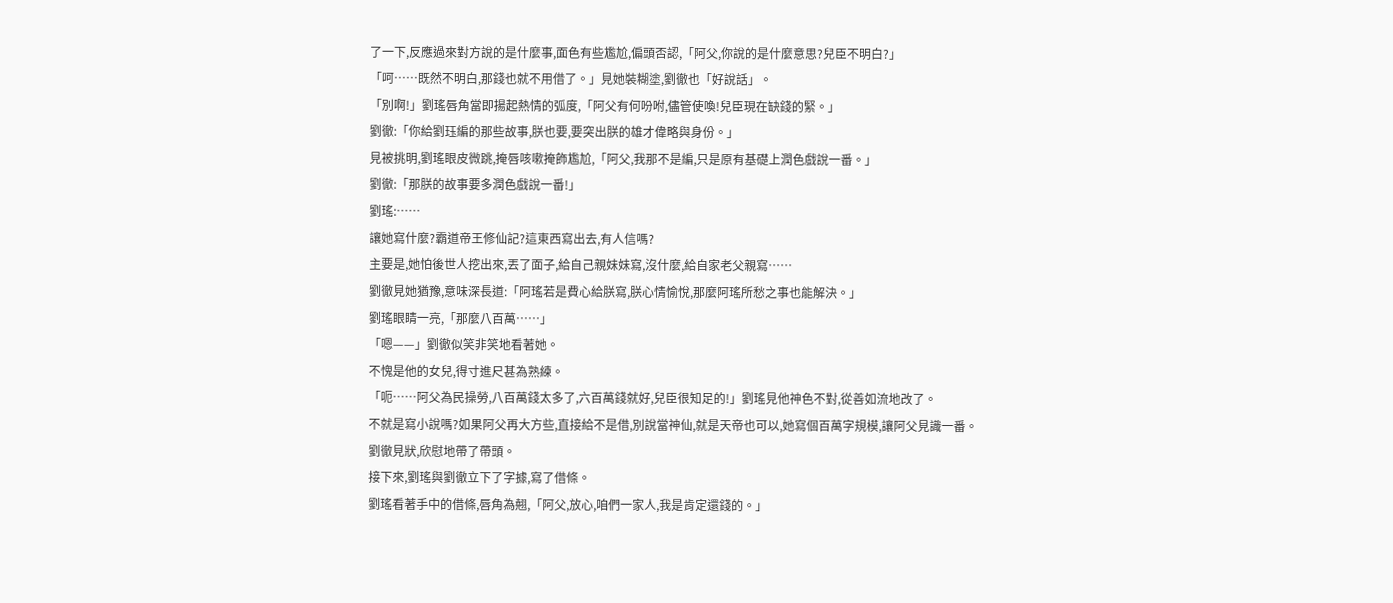了一下,反應過來對方說的是什麼事,面色有些尷尬,偏頭否認,「阿父,你說的是什麼意思?兒臣不明白?」
「呵……既然不明白,那錢也就不用借了。」見她裝糊塗,劉徹也「好說話」。
「別啊!」劉瑤唇角當即揚起熱情的弧度,「阿父有何吩咐,儘管使喚!兒臣現在缺錢的緊。」
劉徹:「你給劉珏編的那些故事,朕也要,要突出朕的雄才偉略與身份。」
見被挑明,劉瑤眼皮微跳,掩唇咳嗽掩飾尷尬,「阿父,我那不是編,只是原有基礎上潤色戲說一番。」
劉徹:「那朕的故事要多潤色戲說一番!」
劉瑤:……
讓她寫什麼?霸道帝王修仙記?這東西寫出去,有人信嗎?
主要是,她怕後世人挖出來,丟了面子,給自己親妹妹寫,沒什麼,給自家老父親寫……
劉徹見她猶豫,意味深長道:「阿瑤若是費心給朕寫,朕心情愉悅,那麼阿瑤所愁之事也能解決。」
劉瑤眼睛一亮,「那麼八百萬……」
「嗯——」劉徹似笑非笑地看著她。
不愧是他的女兒,得寸進尺甚為熟練。
「呃……阿父為民操勞,八百萬錢太多了,六百萬錢就好,兒臣很知足的!」劉瑤見他神色不對,從善如流地改了。
不就是寫小說嗎?如果阿父再大方些,直接給不是借,別說當神仙,就是天帝也可以,她寫個百萬字規模,讓阿父見識一番。
劉徹見狀,欣慰地帶了帶頭。
接下來,劉瑤與劉徹立下了字據,寫了借條。
劉瑤看著手中的借條,唇角為翹,「阿父,放心,咱們一家人,我是肯定還錢的。」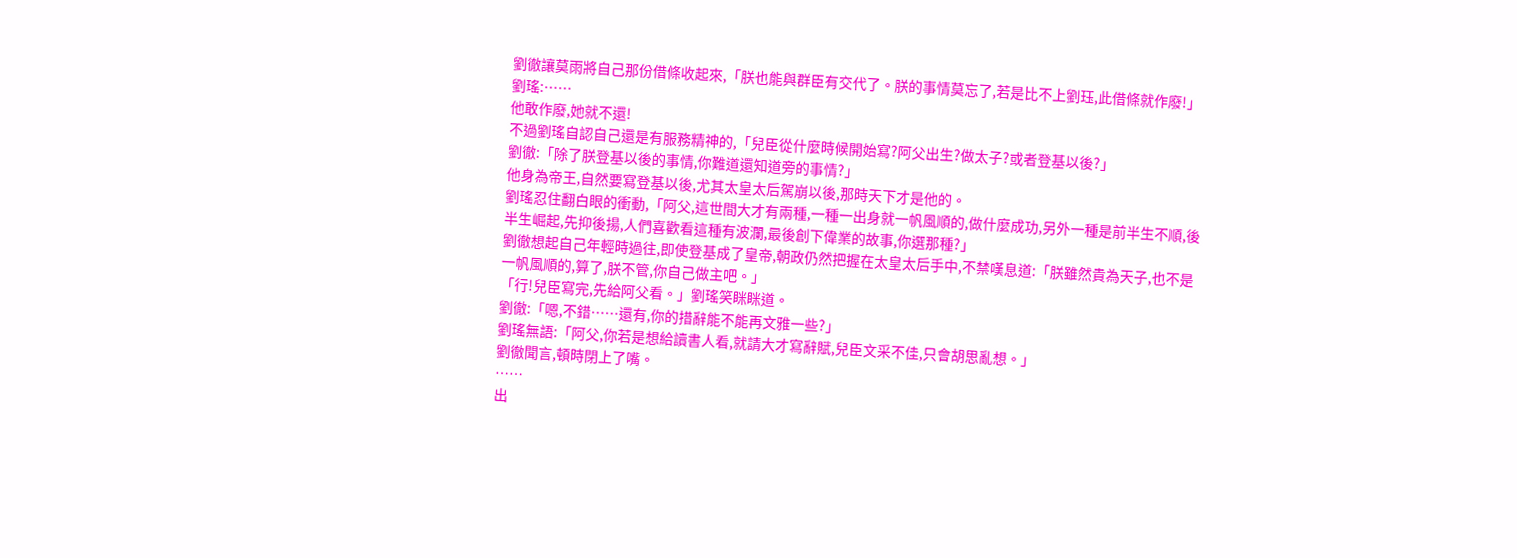劉徹讓莫雨將自己那份借條收起來,「朕也能與群臣有交代了。朕的事情莫忘了,若是比不上劉珏,此借條就作廢!」
劉瑤:……
他敢作廢,她就不還!
不過劉瑤自認自己還是有服務精神的,「兒臣從什麼時候開始寫?阿父出生?做太子?或者登基以後?」
劉徹:「除了朕登基以後的事情,你難道還知道旁的事情?」
他身為帝王,自然要寫登基以後,尤其太皇太后駕崩以後,那時天下才是他的。
劉瑤忍住翻白眼的衝動,「阿父,這世間大才有兩種,一種一出身就一帆風順的,做什麼成功,另外一種是前半生不順,後半生崛起,先抑後揚,人們喜歡看這種有波瀾,最後創下偉業的故事,你選那種?」
劉徹想起自己年輕時過往,即使登基成了皇帝,朝政仍然把握在太皇太后手中,不禁嘆息道:「朕雖然貴為天子,也不是一帆風順的,算了,朕不管,你自己做主吧。」
「行!兒臣寫完,先給阿父看。」劉瑤笑眯眯道。
劉徹:「嗯,不錯……還有,你的措辭能不能再文雅一些?」
劉瑤無語:「阿父,你若是想給讀書人看,就請大才寫辭賦,兒臣文采不佳,只會胡思亂想。」
劉徹聞言,頓時閉上了嘴。
……
出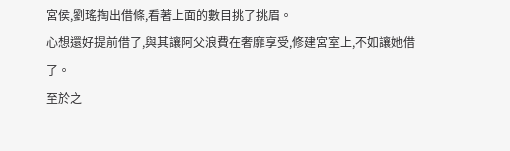宮侯,劉瑤掏出借條,看著上面的數目挑了挑眉。
心想還好提前借了,與其讓阿父浪費在奢靡享受,修建宮室上,不如讓她借了。
至於之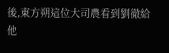後,東方朔這位大司農看到劉徹給他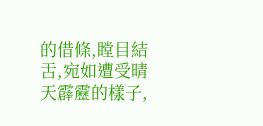的借條,瞠目結舌,宛如遭受晴天霹靂的樣子,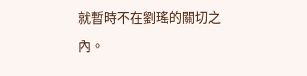就暫時不在劉瑤的關切之內。